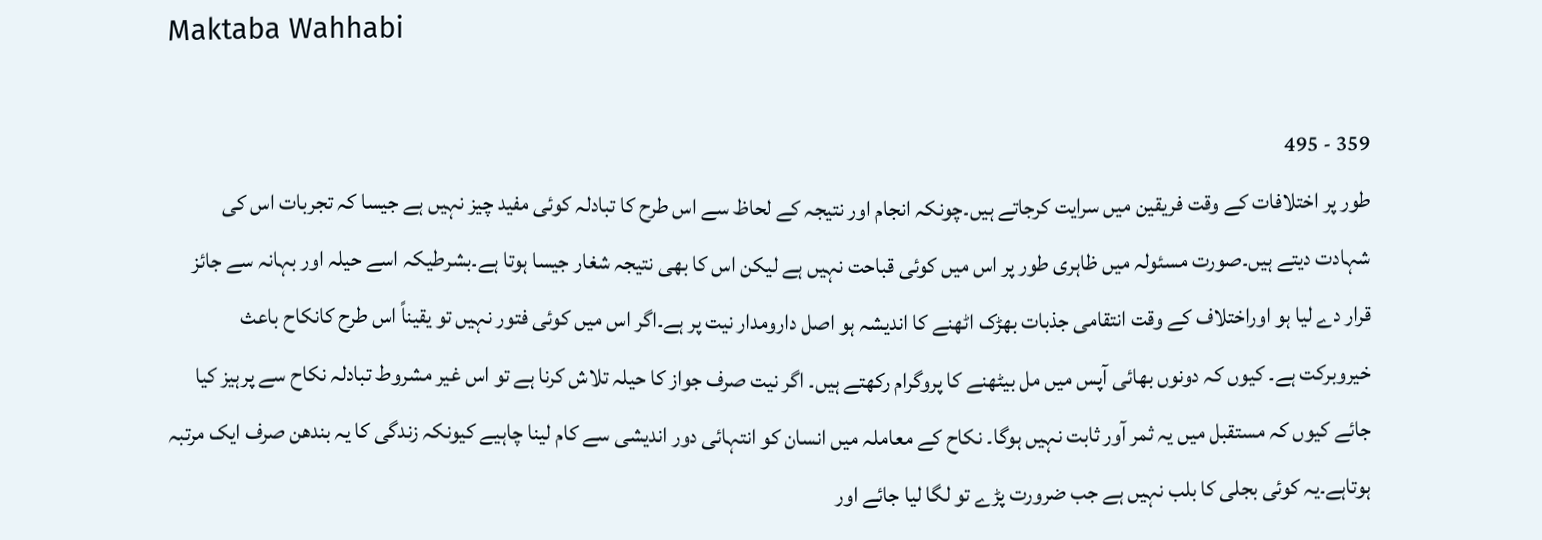Maktaba Wahhabi

359 - 495
طور پر اختلافات کے وقت فریقین میں سرایت کرجاتے ہیں۔چونکہ انجام اور نتیجہ کے لحاظ سے اس طرح کا تبادلہ کوئی مفید چیز نہیں ہے جیسا کہ تجربات اس کی شہادت دیتے ہیں۔صورت مسئولہ میں ظاہری طور پر اس میں کوئی قباحت نہیں ہے لیکن اس کا بھی نتیجہ شغار جیسا ہوتا ہے۔بشرطیکہ اسے حیلہ اور بہانہ سے جائز قرار دے لیا ہو اوراختلاف کے وقت انتقامی جذبات بھڑک اٹھنے کا اندیشہ ہو اصل دارومدار نیت پر ہے۔اگر اس میں کوئی فتور نہیں تو یقیناً اس طرح کانکاح باعث خیروبرکت ہے۔ کیوں کہ دونوں بھائی آپس میں مل بیٹھنے کا پروگرام رکھتے ہیں۔ اگر نیت صرف جواز کا حیلہ تلاش کرنا ہے تو اس غیر مشروط تبادلہ نکاح سے پرہیز کیا جائے کیوں کہ مستقبل میں یہ ثمر آور ثابت نہیں ہوگا۔ نکاح کے معاملہ میں انسان کو انتہائی دور اندیشی سے کام لینا چاہیے کیونکہ زندگی کا یہ بندھن صرف ایک مرتبہ ہوتاہے۔یہ کوئی بجلی کا بلب نہیں ہے جب ضرورت پڑے تو لگا لیا جائے اور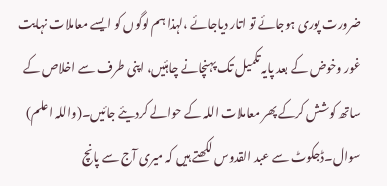ضرورت پوری ہوجائے تو اتار دیاجائے ،لہذا ہم لوگوں کو ایسے معاملات نہایت غور وخوض کے بعد پایہ تکمیل تک پہنچانے چاہئیں، اپنی طرف سے اخلاص کے ساتھ کوشش کرکے پھر معاملات اللہ کے حوالے کردیئے جائیں۔(واللہ اعلم) سوال۔ڈجکوٹ سے عبد القدوس لکھتے ہیں کہ میری آج سے پانچ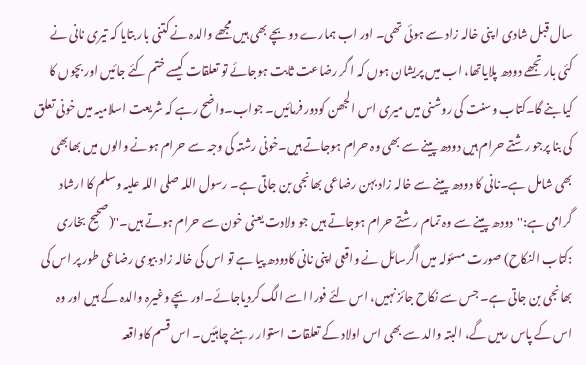سال قبل شادی ا پنی خالہ زاد سے ہوئی تھی۔ اور اب ہمارے دو بچے بھی ہیں مجھے والدہ نے کتنی بار بتایا کہ تیری نانی نے کئی بار تجھے دودھ پلایاتھا، اب میں پریشان ہوں کہ ا گر رضاعت ثابت ہوجائے تو تعلقات کیسے ختم کئے جائیں اور بچوں کا کیا بنے گا۔کتاب وسنت کی روشنی میں میری اس الجھن کودور فرمائیں۔ جواب۔واضح رہے کہ شریعت اسلامیہ میں خونی تعلق کی بنا پرجو رشتے حرام ہیں دودھ پینے سے بھی وہ حرام ہوجاتے ہیں۔خونی رشتہ کی وجہ سے حرام ہونے والوں میں بھابھی بھی شامل ہے۔نانی کا دودھ پینے سے خالہ زاد بہن رضاعی بھانجی بن جاتی ہے۔ رسول اللہ صلی اللہ علیہ وسلم کا ارشاد گرامی ہے:''دودھ پینے سے وہ تمام رشتے حرام ہوجاتے ہیں جو ولادت یعنی خون سے حرام ہوتے ہیں۔''(صحیح بخاری :کتاب النکاح) صورت مسئولہ میں اگرسائل نے واقعی اپنی نانی کادودھ پیا ہے تو اس کی خالہ زاد بیوی رضاعی طور پر اس کی بھانجی بن جاتی ہے۔ جس سے نکاح جائز نہیں، اس لئے فورا اسے الگ کردیاجائے۔اور بچے وغیرہ والدہ کے ہیں اور وہ اس کے پاس رہیں گے، البتہ والد سے بھی اس اولاد کے تعلقات استوار رہنے چاہئیں۔ اس قسم کاواقعہ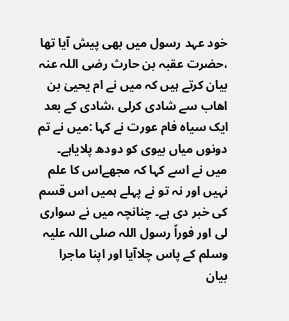خود عہد رسول میں بھی پیش آیا تھا ،حضرت عقبہ بن حارث رضی اللہ عنہ بیان کرتے ہیں کہ میں نے ام یحییٰ بن اھاب سے شادی کرلی ،شادی کے بعد ایک سیاہ فام عورت نے کہا :میں نے تم دونوں میاں بیوی کو دودھ پلایاہے۔ میں نے اسے کہا کہ مجھےاس کا علم نہیں اور نہ تو نے پہلے ہمیں اس قسم کی خبر دی ہے۔ چنانچہ میں نے سواری لی اور فوراً رسول اللہ صلی اللہ علیہ وسلم کے پاس چلاآیا اور اپنا ماجرا بیان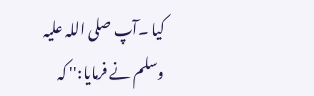کیا ۔آپ صلی اللہ علیہ وسلم نے فرمایا:'' کہ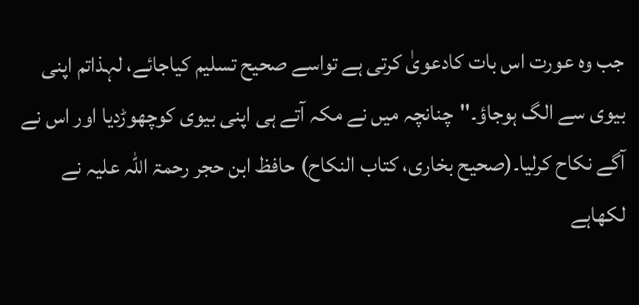جب وہ عورت اس بات کادعویٰ کرتی ہے تواسے صحیح تسلیم کیاجائے، لہذاتم اپنی بیوی سے الگ ہوجاؤ۔''چنانچہ میں نے مکہ آتے ہی اپنی بیوی کوچھوڑدیا اور اس نے آگے نکاح کرلیا۔(صحیح بخاری، کتاب النکاح) حافظ ابن حجر رحمۃ اللہ علیہ نے لکھاہے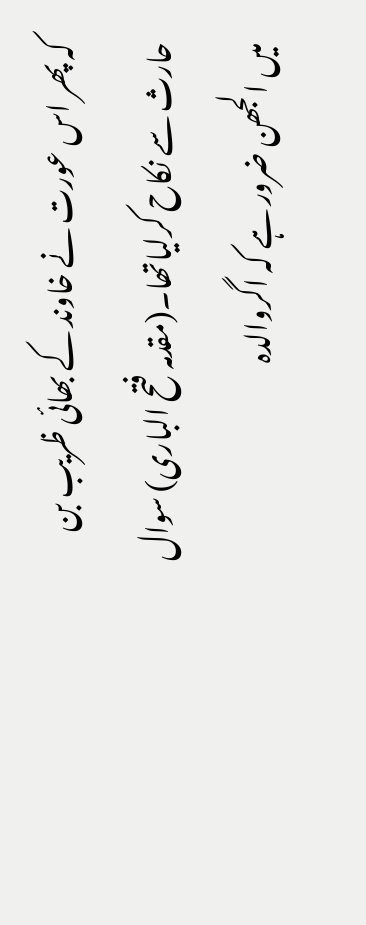کہ پھر اس عورت نے خاوند کے بھائی ظریب بن حارث سے نکاح کرلیاتھا۔(مقدمہ فتح الباری) سوال میں الجھن ضرور ہے کہ اگروالدہ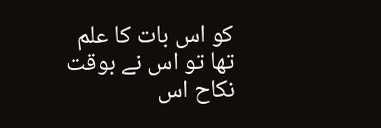کو اس بات کا علم تھا تو اس نے بوقت نکاح اس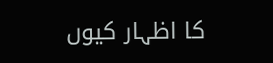کا اظہار کیوں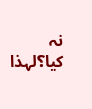نہ کیا؟لہذا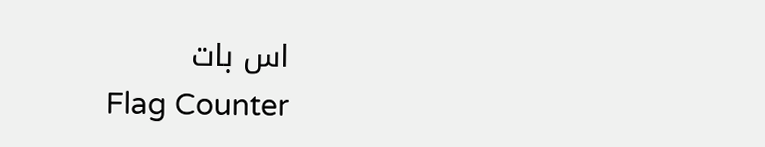اس بات
Flag Counter